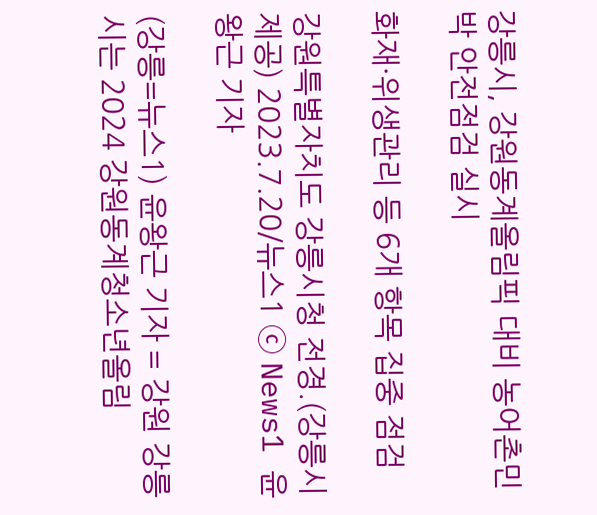강릉시, 강원동계올림픽 대비 농어촌민박 안전점검 실시

화재·위생관리 등 6개 항목 집중 점검

강원특별자치도 강릉시청 전경.(강릉시 제공) 2023.7.20/뉴스1 ⓒ News1 윤왕근 기자

(강릉=뉴스1) 윤왕근 기자 = 강원 강릉시는 2024 강원동계청소년올림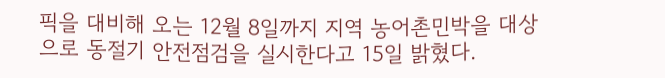픽을 대비해 오는 12월 8일까지 지역 농어촌민박을 대상으로 동절기 안전점검을 실시한다고 15일 밝혔다.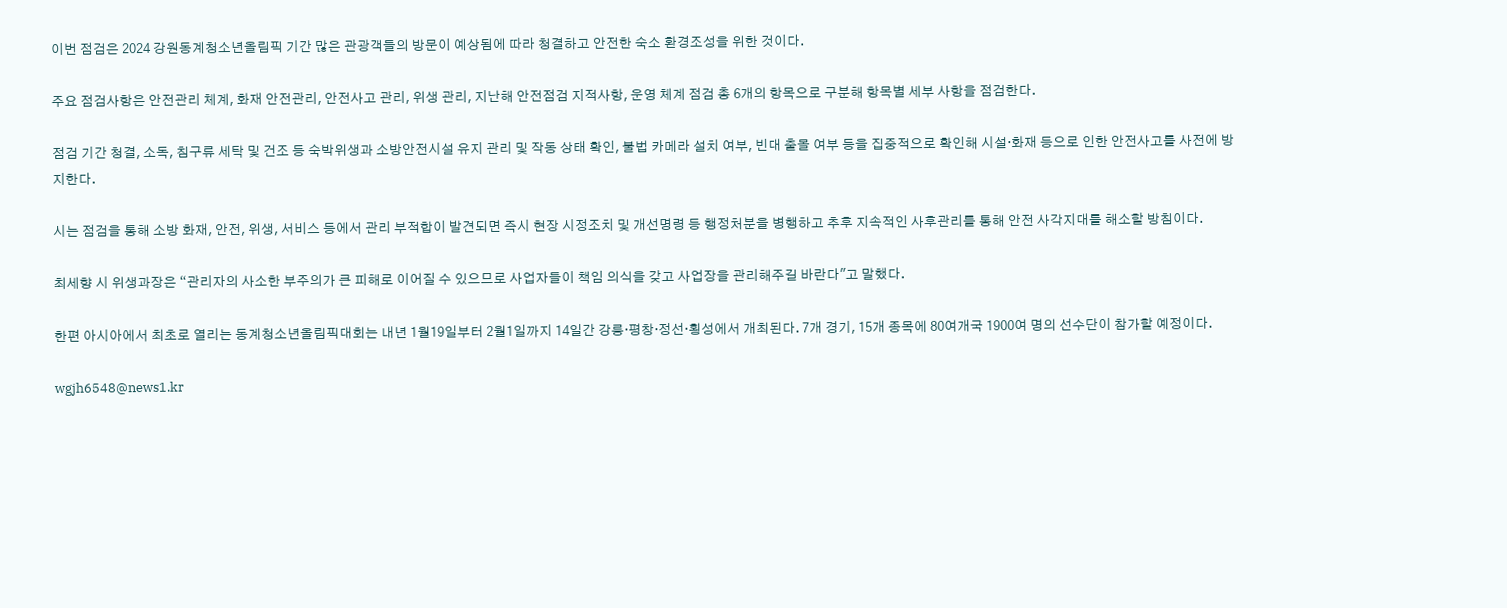이번 점검은 2024 강원동계청소년올림픽 기간 많은 관광객들의 방문이 예상됨에 따라 청결하고 안전한 숙소 환경조성을 위한 것이다.

주요 점검사항은 안전관리 체계, 화재 안전관리, 안전사고 관리, 위생 관리, 지난해 안전점검 지적사항, 운영 체계 점검 총 6개의 항목으로 구분해 항목별 세부 사항을 점검한다.

점검 기간 청결, 소독, 침구류 세탁 및 건조 등 숙박위생과 소방안전시설 유지 관리 및 작동 상태 확인, 불법 카메라 설치 여부, 빈대 출몰 여부 등을 집중적으로 확인해 시설·화재 등으로 인한 안전사고를 사전에 방지한다.

시는 점검을 통해 소방 화재, 안전, 위생, 서비스 등에서 관리 부적합이 발견되면 즉시 현장 시정조치 및 개선명령 등 행정처분을 병행하고 추후 지속적인 사후관리를 통해 안전 사각지대를 해소할 방침이다.

최세향 시 위생과장은 “관리자의 사소한 부주의가 큰 피해로 이어질 수 있으므로 사업자들이 책임 의식을 갖고 사업장을 관리해주길 바란다"고 말했다.

한편 아시아에서 최초로 열리는 동계청소년올림픽대회는 내년 1월19일부터 2월1일까지 14일간 강릉·평창·정선·횡성에서 개최된다. 7개 경기, 15개 종목에 80여개국 1900여 명의 선수단이 참가할 예정이다.

wgjh6548@news1.kr